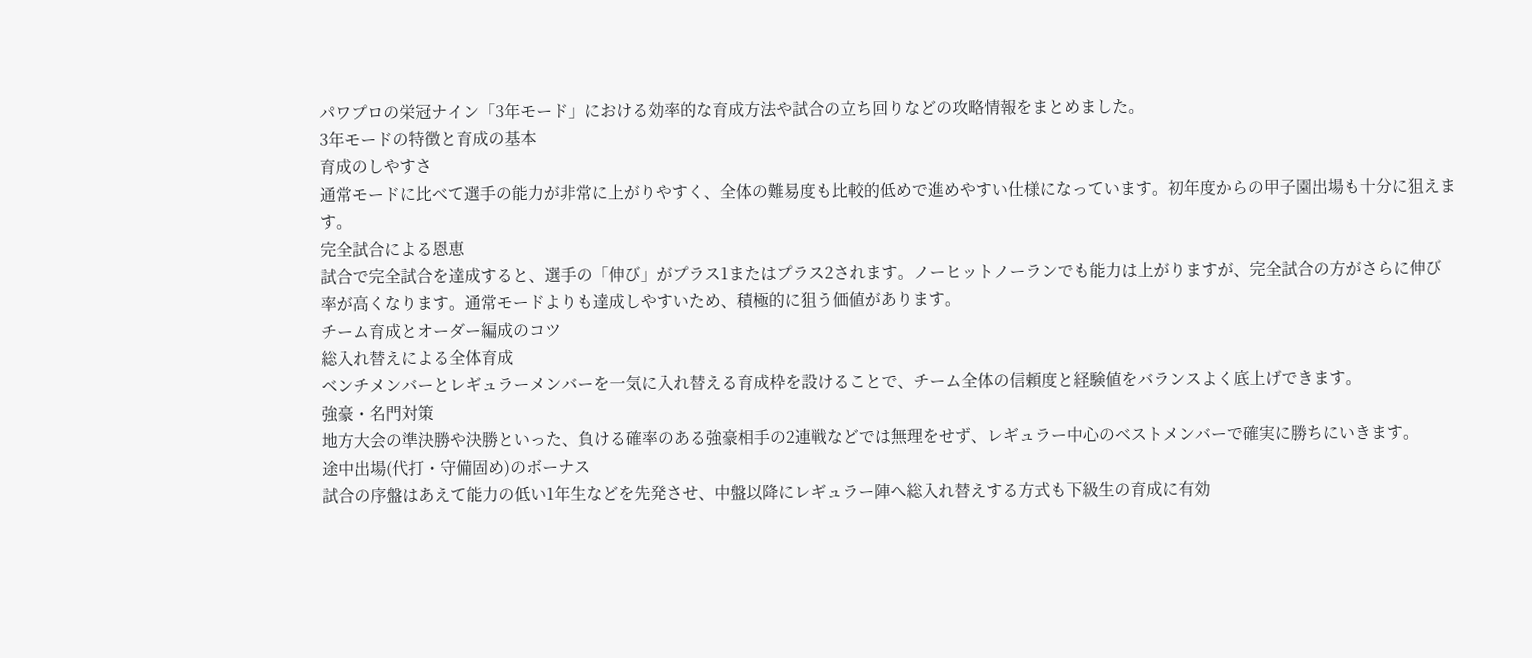パワプロの栄冠ナイン「3年モード」における効率的な育成方法や試合の立ち回りなどの攻略情報をまとめました。
3年モードの特徴と育成の基本
育成のしやすさ
通常モードに比べて選手の能力が非常に上がりやすく、全体の難易度も比較的低めで進めやすい仕様になっています。初年度からの甲子園出場も十分に狙えます。
完全試合による恩恵
試合で完全試合を達成すると、選手の「伸び」がプラス1またはプラス2されます。ノーヒットノーランでも能力は上がりますが、完全試合の方がさらに伸び率が高くなります。通常モードよりも達成しやすいため、積極的に狙う価値があります。
チーム育成とオーダー編成のコツ
総入れ替えによる全体育成
ベンチメンバーとレギュラーメンバーを一気に入れ替える育成枠を設けることで、チーム全体の信頼度と経験値をバランスよく底上げできます。
強豪・名門対策
地方大会の準決勝や決勝といった、負ける確率のある強豪相手の2連戦などでは無理をせず、レギュラー中心のベストメンバーで確実に勝ちにいきます。
途中出場(代打・守備固め)のボーナス
試合の序盤はあえて能力の低い1年生などを先発させ、中盤以降にレギュラー陣へ総入れ替えする方式も下級生の育成に有効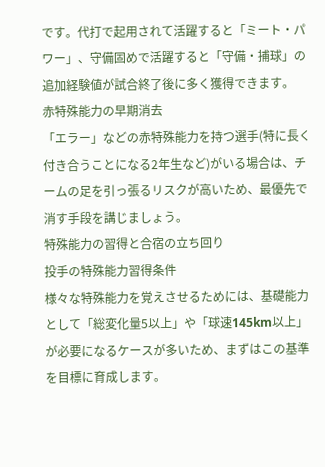です。代打で起用されて活躍すると「ミート・パワー」、守備固めで活躍すると「守備・捕球」の追加経験値が試合終了後に多く獲得できます。
赤特殊能力の早期消去
「エラー」などの赤特殊能力を持つ選手(特に長く付き合うことになる2年生など)がいる場合は、チームの足を引っ張るリスクが高いため、最優先で消す手段を講じましょう。
特殊能力の習得と合宿の立ち回り
投手の特殊能力習得条件
様々な特殊能力を覚えさせるためには、基礎能力として「総変化量5以上」や「球速145km以上」が必要になるケースが多いため、まずはこの基準を目標に育成します。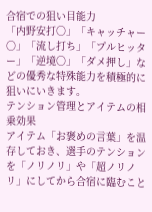合宿での狙い目能力
「内野安打〇」「キャッチャー〇」「流し打ち」「プルヒッター」「逆境〇」「ダメ押し」などの優秀な特殊能力を積極的に狙いにいきます。
テンション管理とアイテムの相乗効果
アイテム「お褒めの言葉」を温存しておき、選手のテンションを「ノリノリ」や「超ノリノリ」にしてから合宿に臨むこと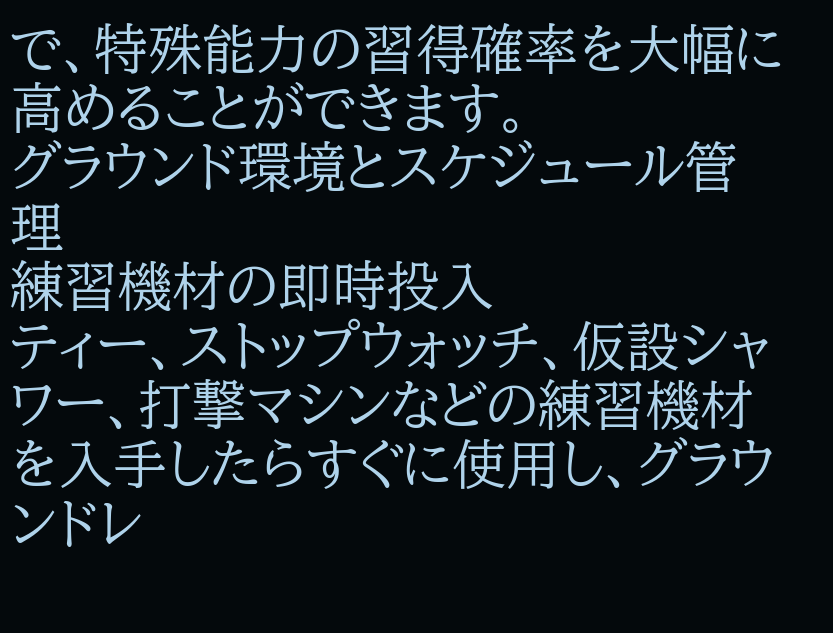で、特殊能力の習得確率を大幅に高めることができます。
グラウンド環境とスケジュール管理
練習機材の即時投入
ティー、ストップウォッチ、仮設シャワー、打撃マシンなどの練習機材を入手したらすぐに使用し、グラウンドレ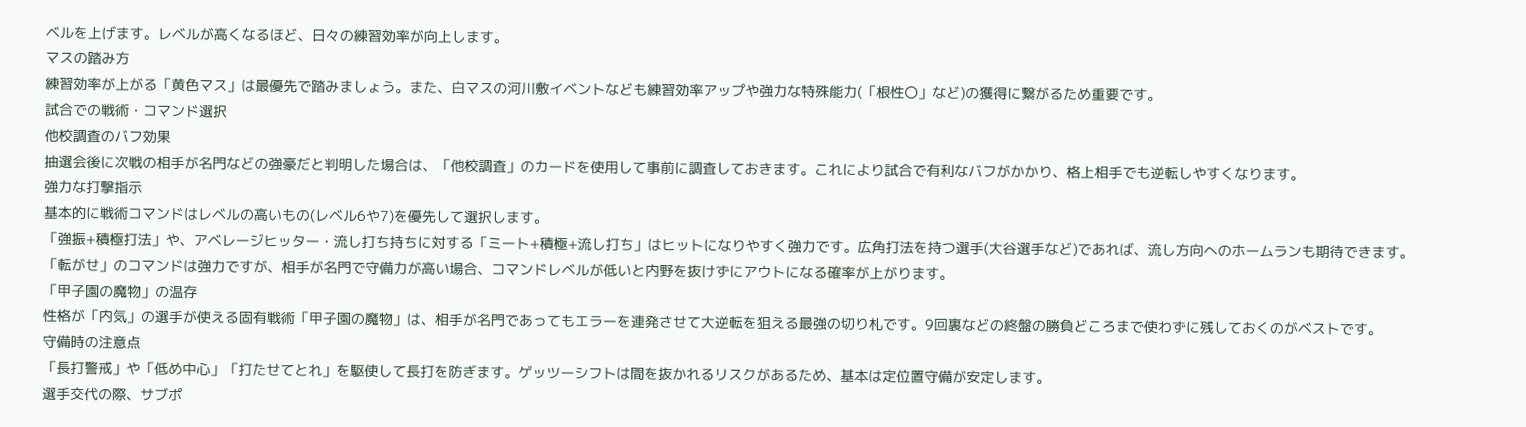ベルを上げます。レベルが高くなるほど、日々の練習効率が向上します。
マスの踏み方
練習効率が上がる「黄色マス」は最優先で踏みましょう。また、白マスの河川敷イベントなども練習効率アップや強力な特殊能力(「根性〇」など)の獲得に繋がるため重要です。
試合での戦術・コマンド選択
他校調査のバフ効果
抽選会後に次戦の相手が名門などの強豪だと判明した場合は、「他校調査」のカードを使用して事前に調査しておきます。これにより試合で有利なバフがかかり、格上相手でも逆転しやすくなります。
強力な打撃指示
基本的に戦術コマンドはレベルの高いもの(レベル6や7)を優先して選択します。
「強振+積極打法」や、アベレージヒッター・流し打ち持ちに対する「ミート+積極+流し打ち」はヒットになりやすく強力です。広角打法を持つ選手(大谷選手など)であれば、流し方向へのホームランも期待できます。
「転がせ」のコマンドは強力ですが、相手が名門で守備力が高い場合、コマンドレベルが低いと内野を抜けずにアウトになる確率が上がります。
「甲子園の魔物」の温存
性格が「内気」の選手が使える固有戦術「甲子園の魔物」は、相手が名門であってもエラーを連発させて大逆転を狙える最強の切り札です。9回裏などの終盤の勝負どころまで使わずに残しておくのがベストです。
守備時の注意点
「長打警戒」や「低め中心」「打たせてとれ」を駆使して長打を防ぎます。ゲッツーシフトは間を抜かれるリスクがあるため、基本は定位置守備が安定します。
選手交代の際、サブポ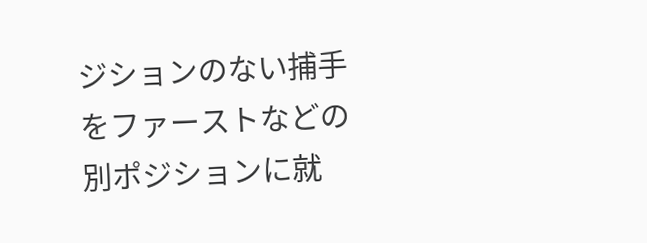ジションのない捕手をファーストなどの別ポジションに就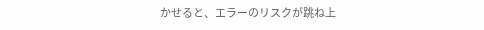かせると、エラーのリスクが跳ね上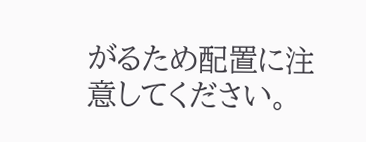がるため配置に注意してください。